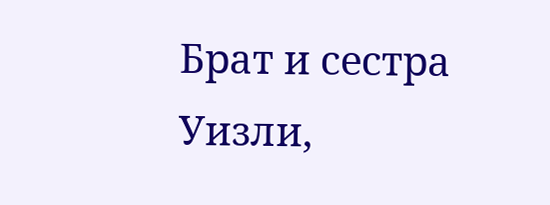Брат и сестра Уизли,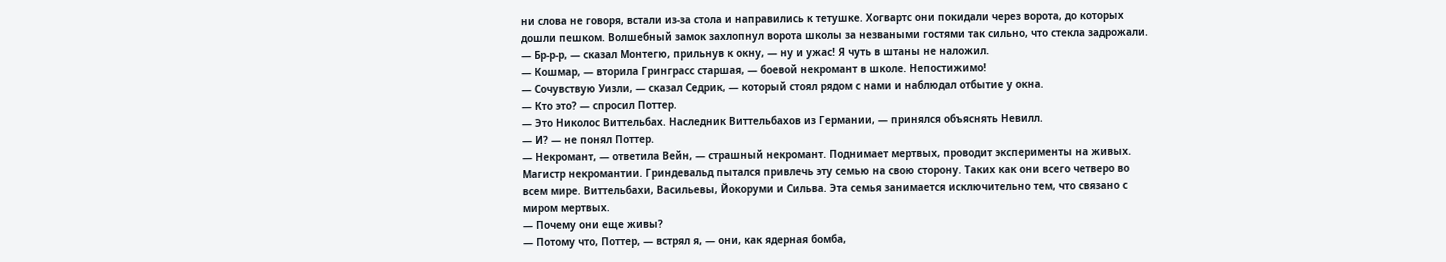ни слова не говоря, встали из-за стола и направились к тетушке. Хогвартс они покидали через ворота, до которых дошли пешком. Волшебный замок захлопнул ворота школы за незваными гостями так сильно, что стекла задрожали.
— Бр-р-р, — сказал Монтегю, прильнув к окну, — ну и ужас! Я чуть в штаны не наложил.
— Кошмар, — вторила Гринграсс старшая, — боевой некромант в школе. Непостижимо!
— Сочувствую Уизли, — сказал Седрик, — который стоял рядом с нами и наблюдал отбытие у окна.
— Кто это? — спросил Поттер.
— Это Николос Виттельбах. Наследник Виттельбахов из Германии, — принялся объяснять Невилл.
— И? — не понял Поттер.
— Некромант, — ответила Вейн, — страшный некромант. Поднимает мертвых, проводит эксперименты на живых. Магистр некромантии. Гриндевальд пытался привлечь эту семью на свою сторону. Таких как они всего четверо во всем мире. Виттельбахи, Васильевы, Йокоруми и Сильва. Эта семья занимается исключительно тем, что связано с миром мертвых.
— Почему они еще живы?
— Потому что, Поттер, — встрял я, — они, как ядерная бомба,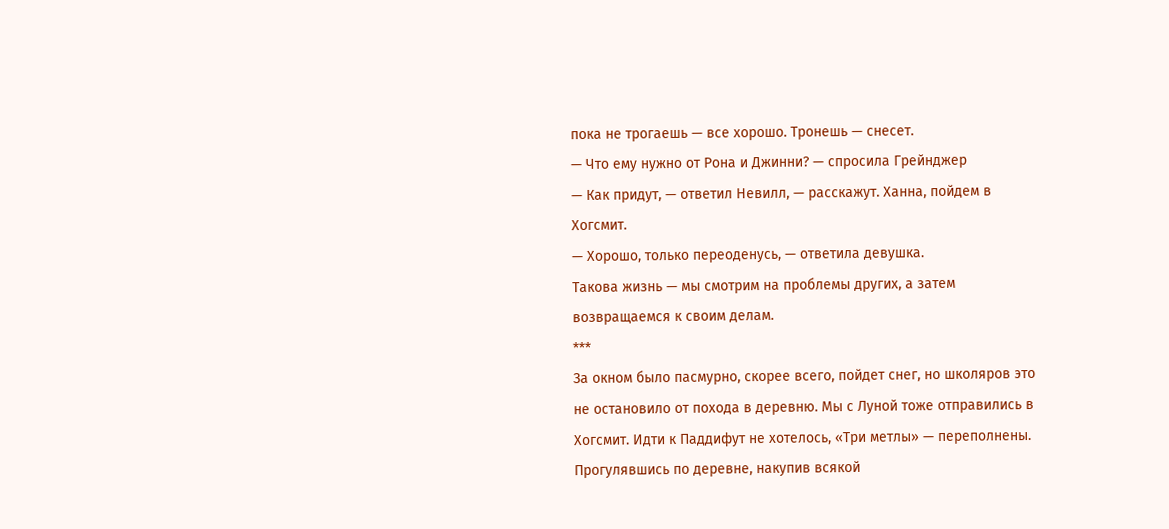пока не трогаешь — все хорошо. Тронешь — снесет.
— Что ему нужно от Рона и Джинни? — спросила Грейнджер
— Как придут, — ответил Невилл, — расскажут. Ханна, пойдем в Хогсмит.
— Хорошо, только переоденусь, — ответила девушка.
Такова жизнь — мы смотрим на проблемы других, а затем возвращаемся к своим делам.
***
За окном было пасмурно, скорее всего, пойдет снег, но школяров это не остановило от похода в деревню. Мы с Луной тоже отправились в Хогсмит. Идти к Паддифут не хотелось, «Три метлы» — переполнены. Прогулявшись по деревне, накупив всякой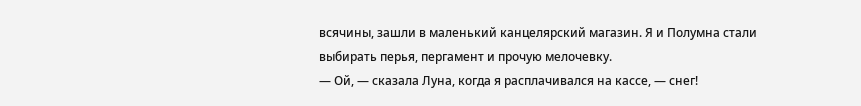всячины, зашли в маленький канцелярский магазин. Я и Полумна стали выбирать перья, пергамент и прочую мелочевку.
— Ой, — сказала Луна, когда я расплачивался на кассе, — снег!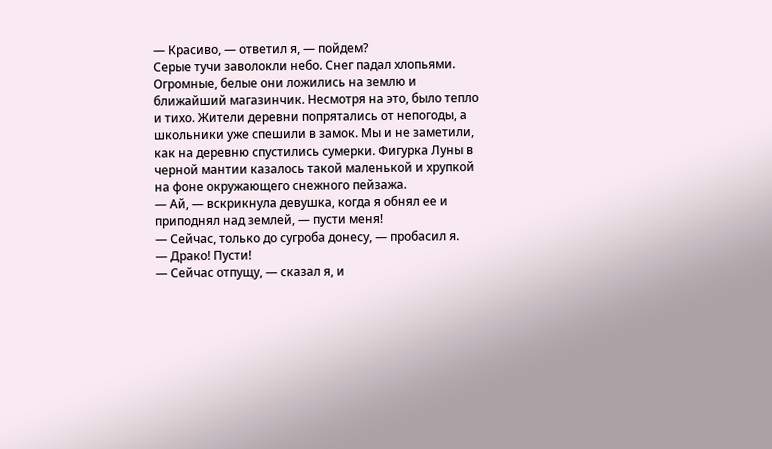— Красиво, — ответил я, — пойдем?
Серые тучи заволокли небо. Снег падал хлопьями. Огромные, белые они ложились на землю и ближайший магазинчик. Несмотря на это, было тепло и тихо. Жители деревни попрятались от непогоды, а школьники уже спешили в замок. Мы и не заметили, как на деревню спустились сумерки. Фигурка Луны в черной мантии казалось такой маленькой и хрупкой на фоне окружающего снежного пейзажа.
— Ай, — вскрикнула девушка, когда я обнял ее и приподнял над землей, — пусти меня!
— Сейчас, только до сугроба донесу, — пробасил я.
— Драко! Пусти!
— Сейчас отпущу, — сказал я, и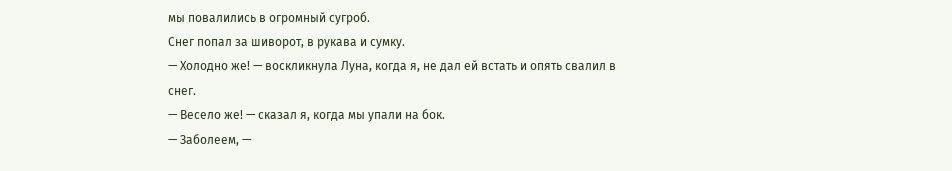мы повалились в огромный сугроб.
Снег попал за шиворот, в рукава и сумку.
— Холодно же! — воскликнула Луна, когда я, не дал ей встать и опять свалил в снег.
— Весело же! — сказал я, когда мы упали на бок.
— Заболеем, —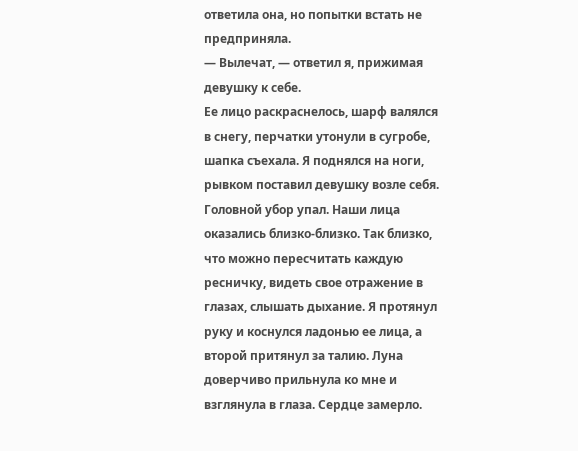ответила она, но попытки встать не предприняла.
— Вылечат, — ответил я, прижимая девушку к себе.
Ее лицо раскраснелось, шарф валялся в снегу, перчатки утонули в сугробе, шапка съехала. Я поднялся на ноги, рывком поставил девушку возле себя. Головной убор упал. Наши лица оказались близко-близко. Так близко, что можно пересчитать каждую ресничку, видеть свое отражение в глазах, слышать дыхание. Я протянул руку и коснулся ладонью ее лица, а второй притянул за талию. Луна доверчиво прильнула ко мне и взглянула в глаза. Сердце замерло.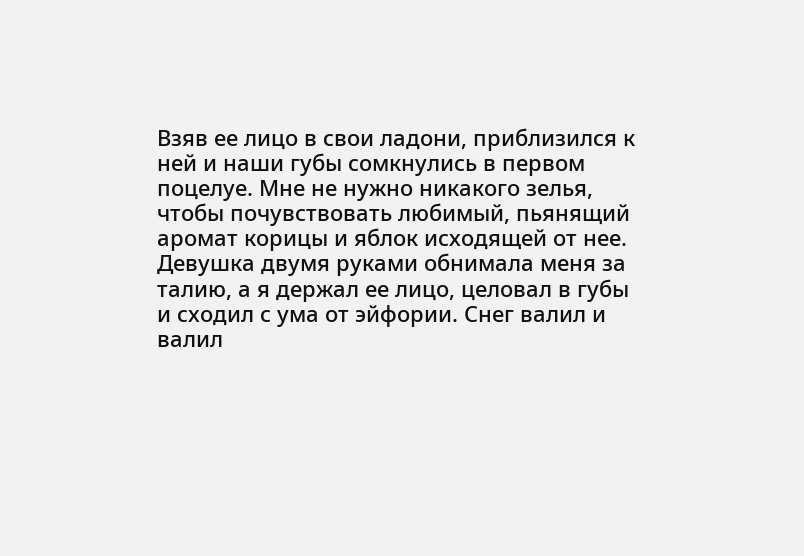Взяв ее лицо в свои ладони, приблизился к ней и наши губы сомкнулись в первом поцелуе. Мне не нужно никакого зелья, чтобы почувствовать любимый, пьянящий аромат корицы и яблок исходящей от нее. Девушка двумя руками обнимала меня за талию, а я держал ее лицо, целовал в губы и сходил с ума от эйфории. Снег валил и валил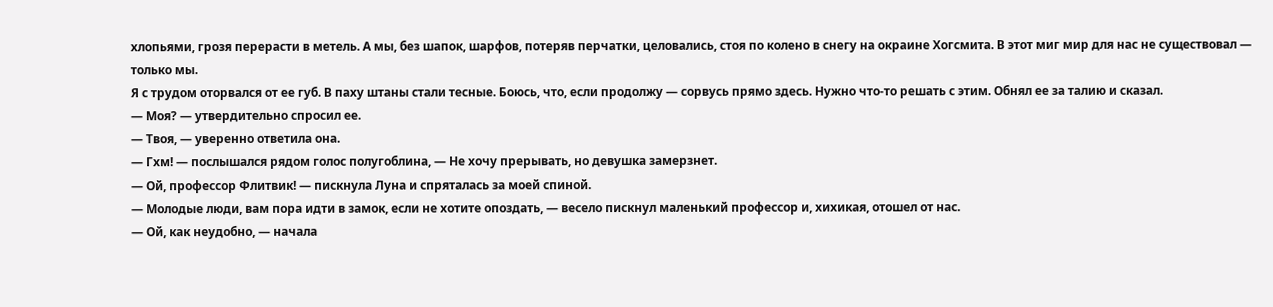хлопьями, грозя перерасти в метель. А мы, без шапок, шарфов, потеряв перчатки, целовались, стоя по колено в снегу на окраине Хогсмита. В этот миг мир для нас не существовал — только мы.
Я с трудом оторвался от ее губ. В паху штаны стали тесные. Боюсь, что, если продолжу — сорвусь прямо здесь. Нужно что-то решать с этим. Обнял ее за талию и сказал.
— Моя? — утвердительно спросил ее.
— Твоя, — уверенно ответила она.
— Гхм! — послышался рядом голос полугоблина, — Не хочу прерывать, но девушка замерзнет.
— Ой, профессор Флитвик! — пискнула Луна и спряталась за моей спиной.
— Молодые люди, вам пора идти в замок, если не хотите опоздать, — весело пискнул маленький профессор и, хихикая, отошел от нас.
— Ой, как неудобно, — начала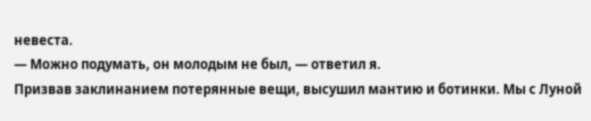невеста.
— Можно подумать, он молодым не был, — ответил я.
Призвав заклинанием потерянные вещи, высушил мантию и ботинки. Мы с Луной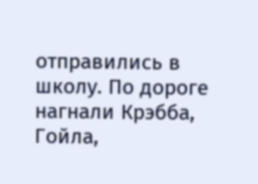отправились в школу. По дороге нагнали Крэбба, Гойла,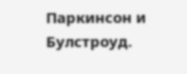Паркинсон и Булстроуд.